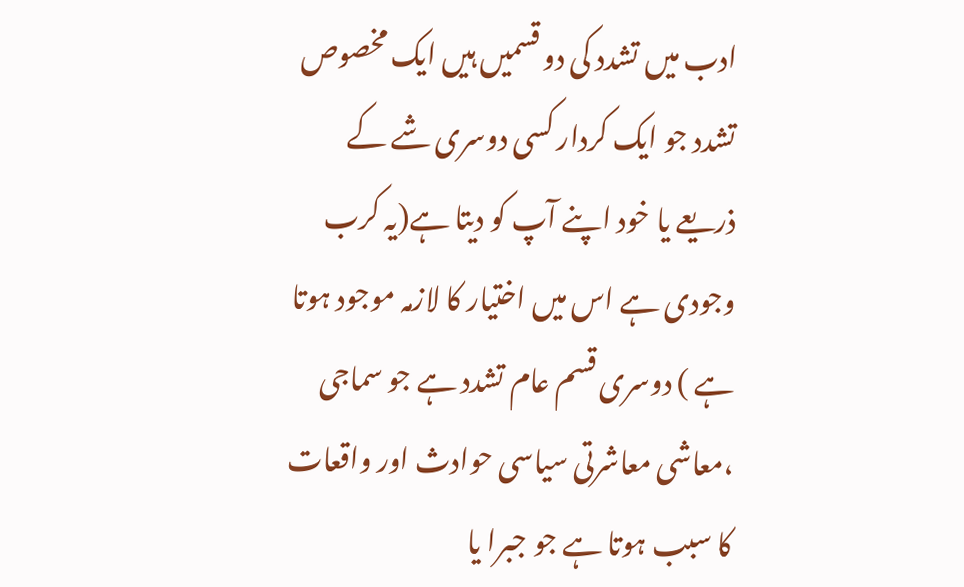ادب میں تشدد کی دو قسمیں ہیں ایک مخصوص تشدد جو ایک کردار کسی دوسری شے کے ذریعے یا خود اپنے آپ کو دیتا ہے(یہ کرب وجودی ہے اس میں اختیار کا لازمہ موجود ہوتا ہے ) دوسری قسم عام تشدد ہے جو سماجی ،معاشی معاشرتی سیاسی حوادث اور واقعات کا سبب ہوتا ہے جو جبرا یا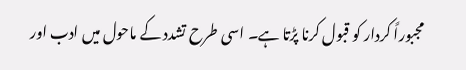مجبوراً کردار کو قبول کرنا پڑتا ہے۔ اسی طرح تشدد کے ماحول میں ادب اور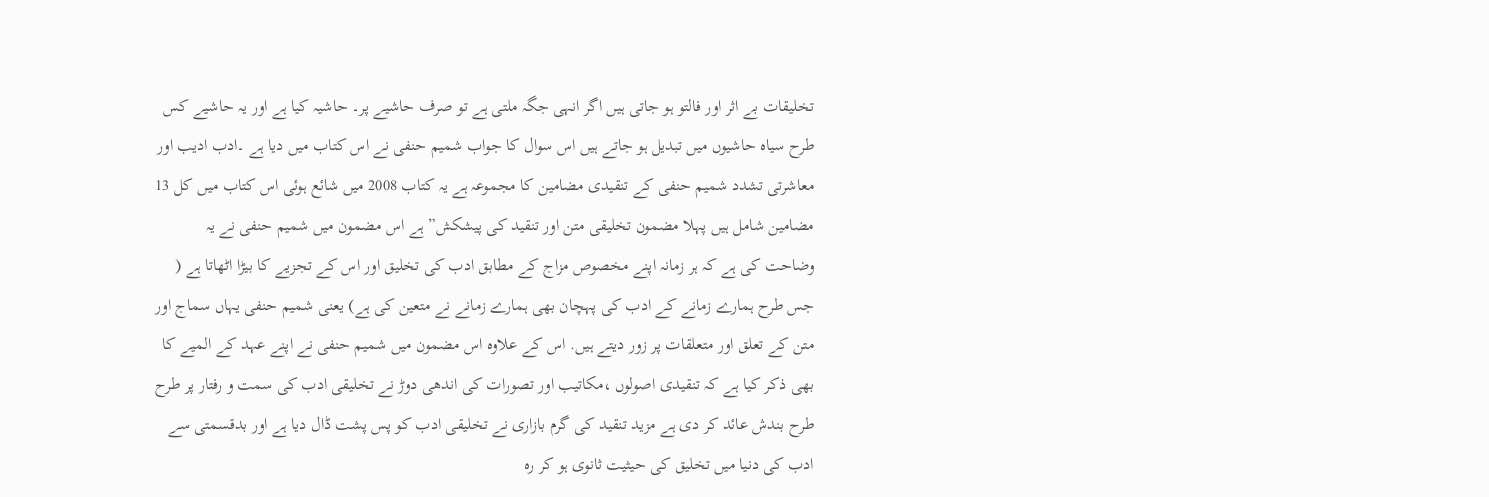تخلیقات بے اثر اور فالتو ہو جاتی ہیں اگر انہی جگہ ملتی ہے تو صرف حاشیے پر۔ حاشیہ کیا ہے اور یہ حاشیے کس طرح سیاہ حاشیوں میں تبدیل ہو جاتے ہیں اس سوال کا جواب شمیم حنفی نے اس کتاب میں دیا ہے ۔ادب ادیب اور معاشرتی تشدد شمیم حنفی کے تنقیدی مضامین کا مجموعہ ہے یہ کتاب 2008 میں شائع ہوئی اس کتاب میں کل 13 مضامین شامل ہیں پہلا مضمون تخلیقی متن اور تنقید کی پیشکش” ہے اس مضمون میں شمیم حنفی نے یہ وضاحت کی ہے کہ ہر زمانہ اپنے مخصوص مزاج کے مطابق ادب کی تخلیق اور اس کے تجزیے کا بیڑا اٹھاتا ہے ( جس طرح ہمارے زمانے کے ادب کی پہچان بھی ہمارے زمانے نے متعین کی ہے) یعنی شمیم حنفی یہاں سماج اور متن کے تعلق اور متعلقات پر زور دیتے ہیں. اس کے علاوہ اس مضمون میں شمیم حنفی نے اپنے عہد کے المیے کا بھی ذکر کیا ہے کہ تنقیدی اصولوں ،مکاتیب اور تصورات کی اندھی دوڑ نے تخلیقی ادب کی سمت و رفتار پر طرح طرح بندش عائد کر دی ہے مزید تنقید کی گرم بازاری نے تخلیقی ادب کو پس پشت ڈال دیا ہے اور بدقسمتی سے ادب کی دنیا میں تخلیق کی حیثیت ثانوی ہو کر رہ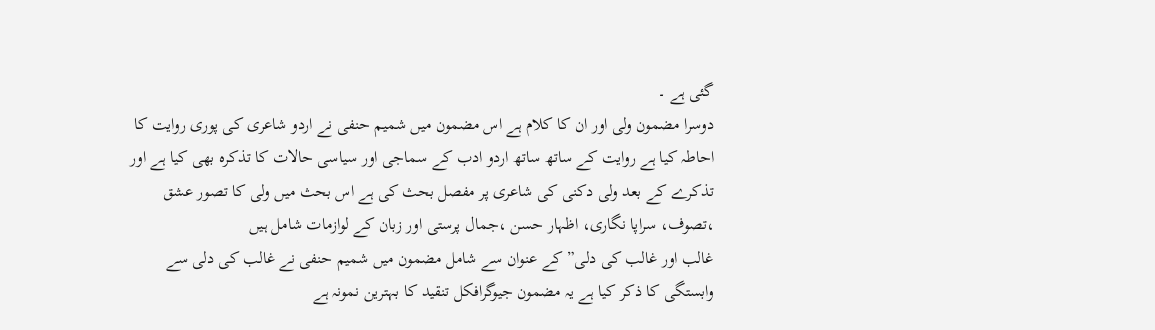گئی ہے ۔
دوسرا مضمون ولی اور ان کا کلام ہے اس مضمون میں شمیم حنفی نے اردو شاعری کی پوری روایت کا احاطہ کیا ہے روایت کے ساتھ ساتھ اردو ادب کے سماجی اور سیاسی حالات کا تذکرہ بھی کیا ہے اور تذکرے کے بعد ولی دکنی کی شاعری پر مفصل بحث کی ہے اس بحث میں ولی کا تصور عشق ،تصوف، سراپا نگاری، اظہار حسن ،جمال پرستی اور زبان کے لوازمات شامل ہیں
غالب اور غالب کی دلی” کے عنوان سے شامل مضمون میں شمیم حنفی نے غالب کی دلی سے وابستگی کا ذکر کیا ہے یہ مضمون جیوگرافکل تنقید کا بہترین نمونہ ہے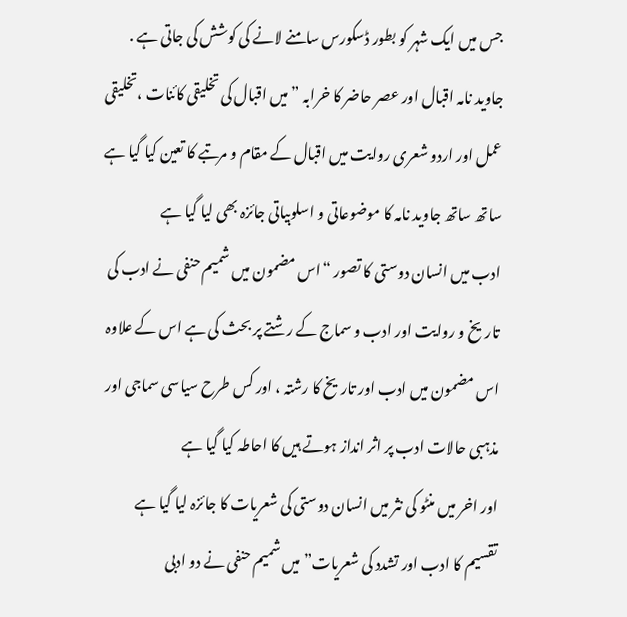جس میں ایک شہر کو بطور ڈسکورس سامنے لانے کی کوشش کی جاتی ہے .
جاوید نامہ اقبال اور عصر حاضر کا خرابہ ” میں اقبال کی تخلیقی کائنات ،تخلیقی عمل اور اردو شعری روایت میں اقبال کے مقام و مرتبے کا تعین کیا گیا ہے ساتھ ساتھ جاوید نامہ کا موضوعاتی و اسلوبیاتی جائزہ بھی لیا گیا ہے
ادب میں انسان دوستی کا تصور “اس مضمون میں شمیم حنفی نے ادب کی تاریخ و روایت اور ادب و سماج کے رشتے پر بحث کی ہے اس کے علاوہ اس مضمون میں ادب اور تاریخ کا رشتہ ، اور کس طرح سیاسی سماجی اور مذہبی حالات ادب پر اثر انداز ہوتے ہیں کا احاطہ کیا گیا ہے
اور اخر میں منٹو کی نثر میں انسان دوستی کی شعریات کا جائزہ لیا گیا ہے
تقسیم کا ادب اور تشدد کی شعریات” میں شمیم حنفی نے دو ادبی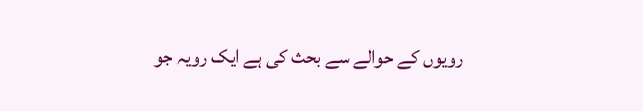رویوں کے حوالے سے بحث کی ہے ایک رویہ جو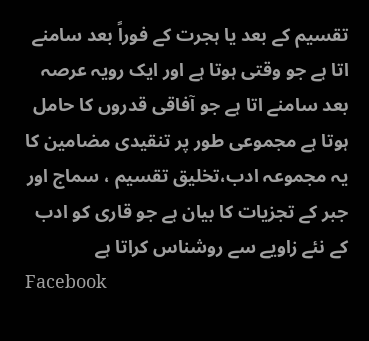تقسیم کے بعد یا ہجرت کے فوراً بعد سامنے اتا ہے جو وقتی ہوتا ہے اور ایک رویہ عرصہ بعد سامنے اتا ہے جو آفاقی قدروں کا حامل ہوتا ہے مجموعی طور پر تنقیدی مضامین کا یہ مجموعہ ادب،تخلیق تقسیم ، سماج اور جبر کے تجزیات کا بیان ہے جو قاری کو ادب کے نئے زاویے سے روشناس کراتا ہے
Facebook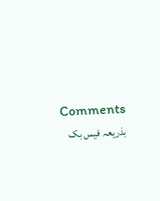Comments
بذریعہ فیس بک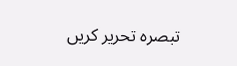تبصرہ تحریر کریں